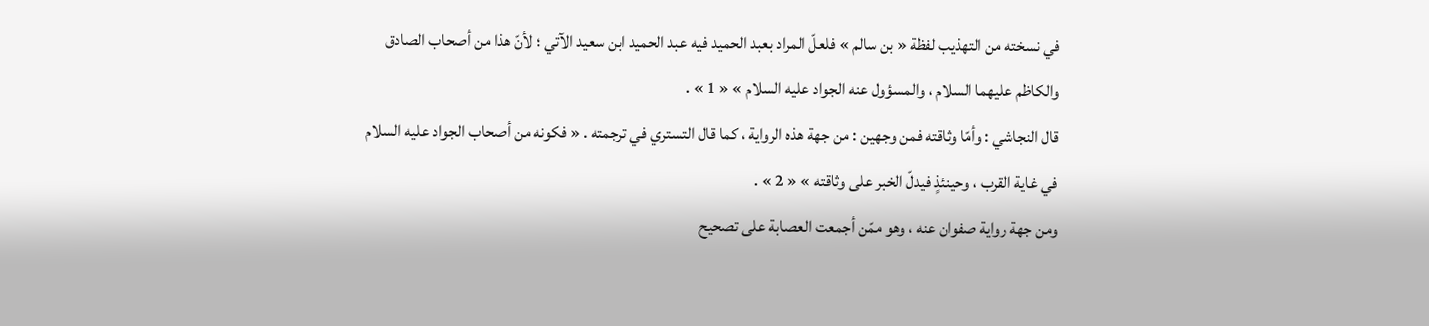في نسخته من التهذيب لفظة « بن سالم » فلعلّ المراد بعبد الحميد فيه عبد الحميد ابن سعيد الآتي ؛ لأنّ هذا من أصحاب الصادق والكاظم عليهما السلام ، والمسؤول عنه الجواد عليه السلام » « 1 » .
قال النجاشي : وأمّا وثاقته فمن وجهين : من جهة هذه الرواية ، كما قال التستري في ترجمته . « فكونه من أصحاب الجواد عليه السلام في غاية القرب ، وحينئذٍ فيدلّ الخبر على وثاقته » « 2 » .
ومن جهة رواية صفوان عنه ، وهو ممّن أجمعت العصابة على تصحيح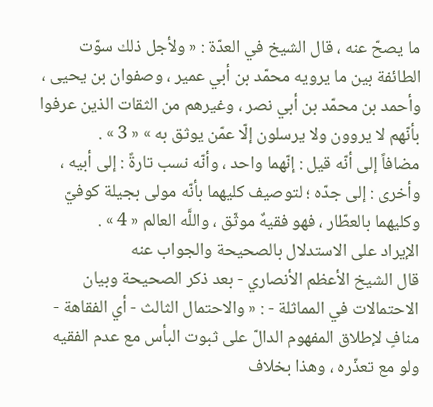ما يصحّ عنه ، قال الشيخ في العدّة : « ولأجل ذلك سوّت الطائفة بين ما يرويه محمّد بن أبي عمير ، وصفوان بن يحيى ، وأحمد بن محمّد بن أبي نصر ، وغيرهم من الثقات الذين عرفوا بأنّهم لا يروون ولا يرسلون إلّا عمّن يوثق به » « 3 » .
مضافاً إلى أنّه قيل : إنّهما واحد ، وأنّه نسب تارةً : إلى أبيه ، وأخرى : إلى جدّه ؛ لتوصيف كليهما بأنّه مولى بجيلة كوفيّ وكليهما بالعطّار ، فهو فقيهٌ موثّق ، واللَّه العالم « 4 » .
الإيراد على الاستدلال بالصحيحة والجواب عنه
قال الشيخ الأعظم الأنصاري - بعد ذكر الصحيحة وبيان الاحتمالات في المماثلة - : « والاحتمال الثالث - أي الفقاهة - منافٍ لإطلاق المفهوم الدالّ على ثبوت البأس مع عدم الفقيه ولو مع تعذّره ، وهذا بخلاف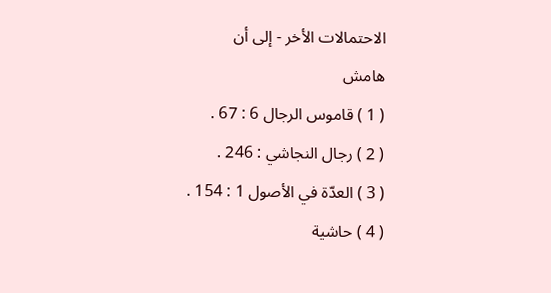الاحتمالات الأخر - إلى أن
هامش
( 1 ) قاموس الرجال 6 : 67 .
( 2 ) رجال النجاشي : 246 .
( 3 ) العدّة في الأصول 1 : 154 .
( 4 ) حاشية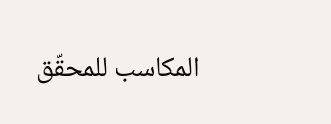المكاسب للمحقّق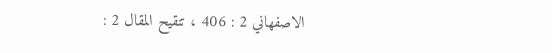الاصفهاني 2 : 406 ، تنقيح المقال 2 :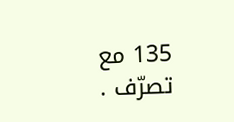135 مع تصرّف .